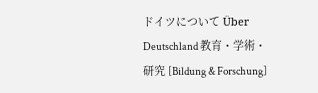ドイツについて Über Deutschland 教育・学術・研究 [Bildung & Forschung]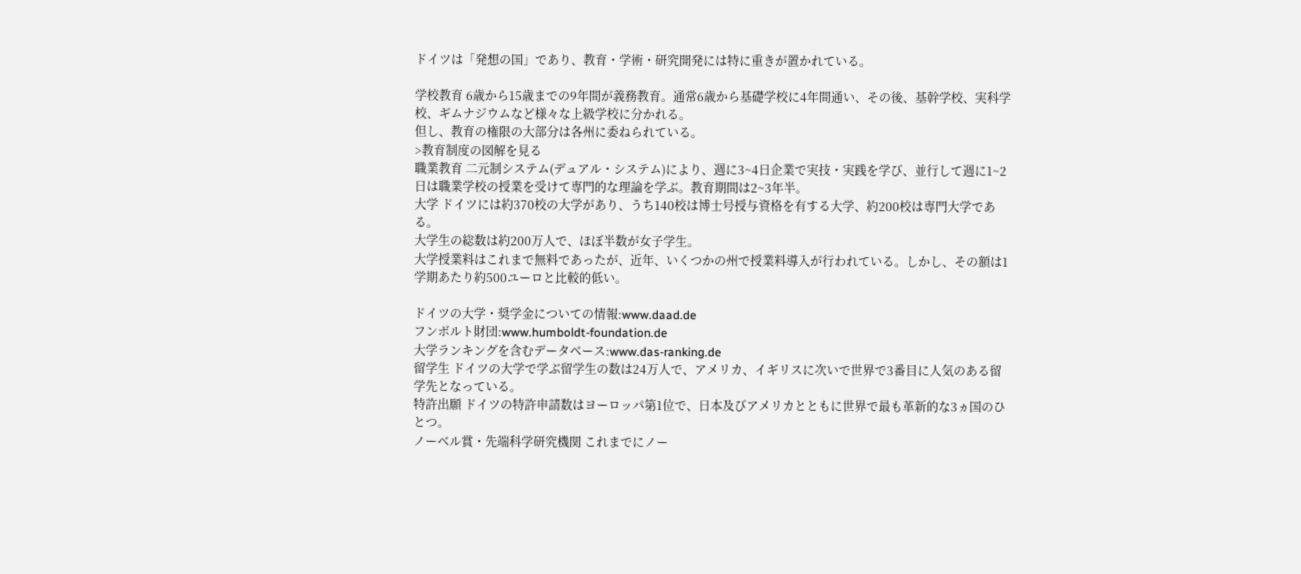ドイツは「発想の国」であり、教育・学術・研究開発には特に重きが置かれている。

学校教育 6歳から15歳までの9年間が義務教育。通常6歳から基礎学校に4年間通い、その後、基幹学校、実科学校、ギムナジウムなど様々な上級学校に分かれる。
但し、教育の権限の大部分は各州に委ねられている。
>教育制度の図解を見る
職業教育 二元制システム(デュアル・システム)により、週に3~4日企業で実技・実践を学び、並行して週に1~2日は職業学校の授業を受けて専門的な理論を学ぶ。教育期間は2~3年半。
大学 ドイツには約370校の大学があり、うち140校は博士号授与資格を有する大学、約200校は専門大学である。
大学生の総数は約200万人で、ほぼ半数が女子学生。
大学授業料はこれまで無料であったが、近年、いくつかの州で授業料導入が行われている。しかし、その額は1学期あたり約500ユーロと比較的低い。

ドイツの大学・奨学金についての情報:www.daad.de
フンボルト財団:www.humboldt-foundation.de
大学ランキングを含むデータベース:www.das-ranking.de
留学生 ドイツの大学で学ぶ留学生の数は24万人で、アメリカ、イギリスに次いで世界で3番目に人気のある留学先となっている。
特許出願 ドイツの特許申請数はヨーロッパ第1位で、日本及びアメリカとともに世界で最も革新的な3ヵ国のひとつ。
ノーベル賞・先端科学研究機関 これまでにノー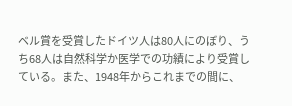ベル賞を受賞したドイツ人は80人にのぼり、うち68人は自然科学か医学での功績により受賞している。また、1948年からこれまでの間に、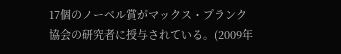17個のノーベル賞がマックス・プランク協会の研究者に授与されている。(2009年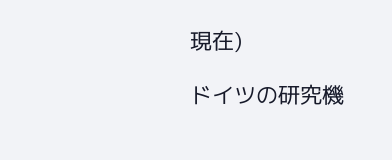現在)

ドイツの研究機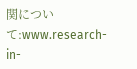関について:www.research-in-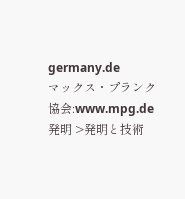germany.de
マックス・プランク協会:www.mpg.de
発明 >発明と技術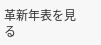革新年表を見る